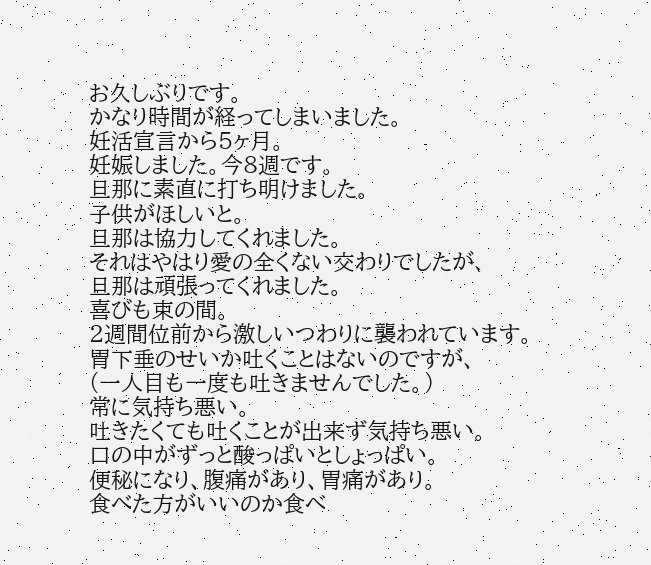お久しぶりです。
かなり時間が経ってしまいました。
妊活宣言から5ヶ月。
妊娠しました。今8週です。
旦那に素直に打ち明けました。
子供がほしいと。
旦那は協力してくれました。
それはやはり愛の全くない交わりでしたが、
旦那は頑張ってくれました。
喜びも束の間。
2週間位前から激しいつわりに襲われています。
胃下垂のせいか吐くことはないのですが、
(一人目も一度も吐きませんでした。)
常に気持ち悪い。
吐きたくても吐くことが出来ず気持ち悪い。
口の中がずっと酸っぱいとしょっぱい。
便秘になり、腹痛があり、胃痛があり。
食べた方がいいのか食べ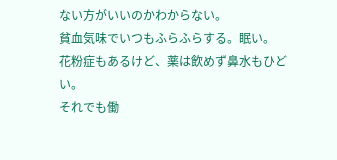ない方がいいのかわからない。
貧血気味でいつもふらふらする。眠い。
花粉症もあるけど、薬は飲めず鼻水もひどい。
それでも働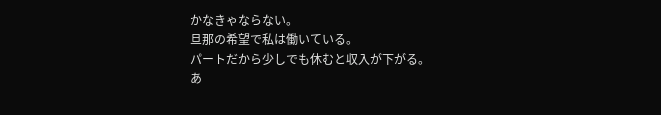かなきゃならない。
旦那の希望で私は働いている。
パートだから少しでも休むと収入が下がる。
あ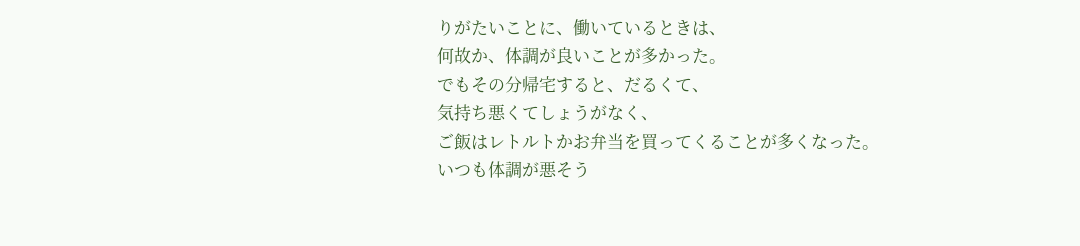りがたいことに、働いているときは、
何故か、体調が良いことが多かった。
でもその分帰宅すると、だるくて、
気持ち悪くてしょうがなく、
ご飯はレトルトかお弁当を買ってくることが多くなった。
いつも体調が悪そう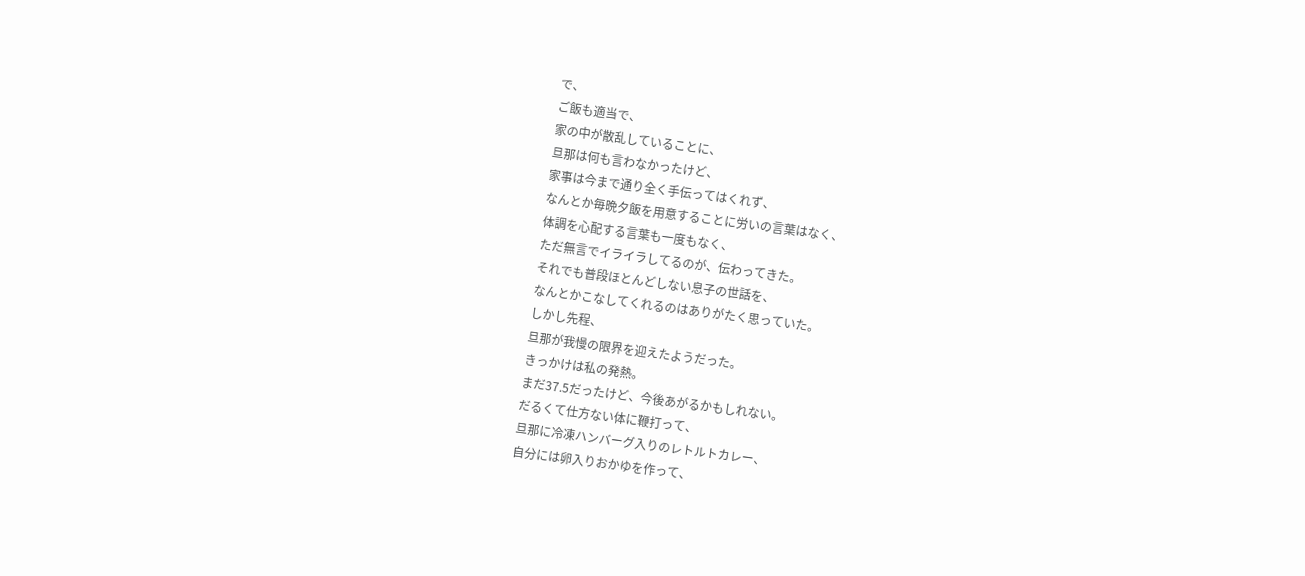で、
ご飯も適当で、
家の中が散乱していることに、
旦那は何も言わなかったけど、
家事は今まで通り全く手伝ってはくれず、
なんとか毎晩夕飯を用意することに労いの言葉はなく、
体調を心配する言葉も一度もなく、
ただ無言でイライラしてるのが、伝わってきた。
それでも普段ほとんどしない息子の世話を、
なんとかこなしてくれるのはありがたく思っていた。
しかし先程、
旦那が我慢の限界を迎えたようだった。
きっかけは私の発熱。
まだ37.5だったけど、今後あがるかもしれない。
だるくて仕方ない体に鞭打って、
旦那に冷凍ハンバーグ入りのレトルトカレー、
自分には卵入りおかゆを作って、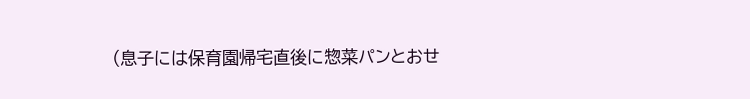(息子には保育園帰宅直後に惣菜パンとおせ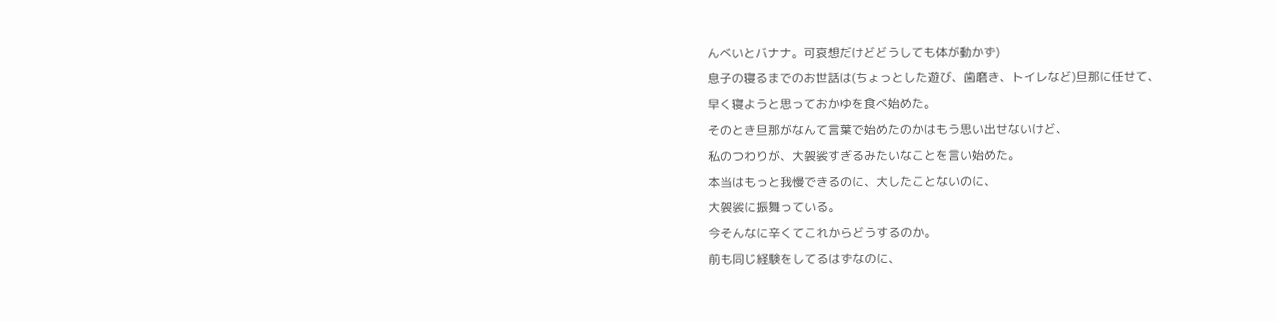んべいとバナナ。可哀想だけどどうしても体が動かず)
息子の寝るまでのお世話は(ちょっとした遊び、歯磨き、トイレなど)旦那に任せて、
早く寝ようと思っておかゆを食べ始めた。
そのとき旦那がなんて言葉で始めたのかはもう思い出せないけど、
私のつわりが、大袈裟すぎるみたいなことを言い始めた。
本当はもっと我慢できるのに、大したことないのに、
大袈裟に振舞っている。
今そんなに辛くてこれからどうするのか。
前も同じ経験をしてるはずなのに、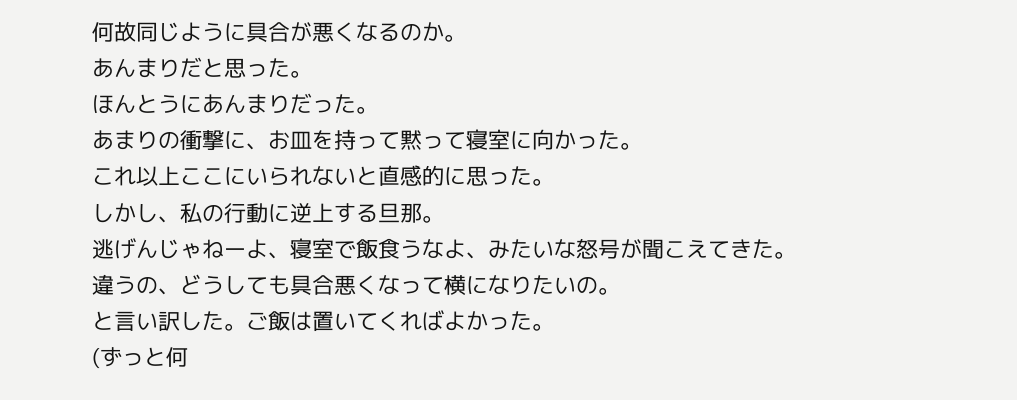何故同じように具合が悪くなるのか。
あんまりだと思った。
ほんとうにあんまりだった。
あまりの衝撃に、お皿を持って黙って寝室に向かった。
これ以上ここにいられないと直感的に思った。
しかし、私の行動に逆上する旦那。
逃げんじゃねーよ、寝室で飯食うなよ、みたいな怒号が聞こえてきた。
違うの、どうしても具合悪くなって横になりたいの。
と言い訳した。ご飯は置いてくればよかった。
(ずっと何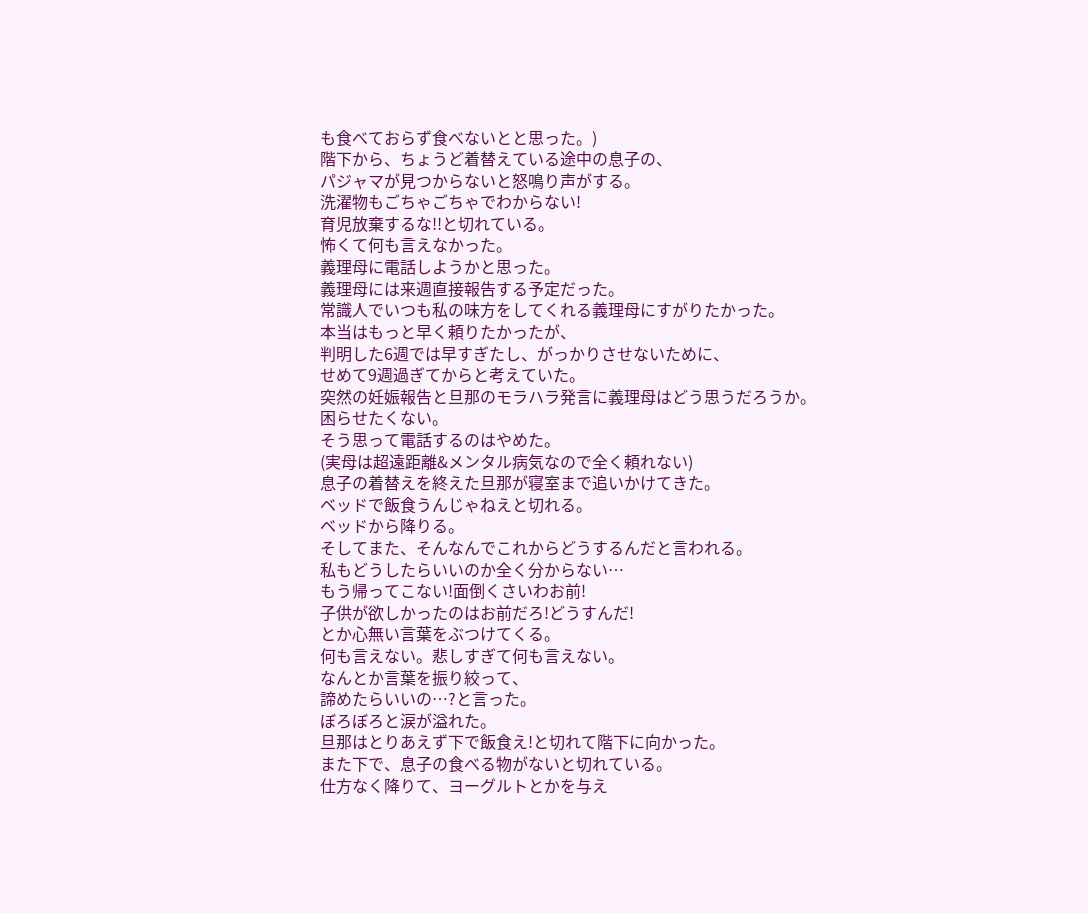も食べておらず食べないとと思った。)
階下から、ちょうど着替えている途中の息子の、
パジャマが見つからないと怒鳴り声がする。
洗濯物もごちゃごちゃでわからない!
育児放棄するな!!と切れている。
怖くて何も言えなかった。
義理母に電話しようかと思った。
義理母には来週直接報告する予定だった。
常識人でいつも私の味方をしてくれる義理母にすがりたかった。
本当はもっと早く頼りたかったが、
判明した6週では早すぎたし、がっかりさせないために、
せめて9週過ぎてからと考えていた。
突然の妊娠報告と旦那のモラハラ発言に義理母はどう思うだろうか。
困らせたくない。
そう思って電話するのはやめた。
(実母は超遠距離&メンタル病気なので全く頼れない)
息子の着替えを終えた旦那が寝室まで追いかけてきた。
ベッドで飯食うんじゃねえと切れる。
ベッドから降りる。
そしてまた、そんなんでこれからどうするんだと言われる。
私もどうしたらいいのか全く分からない…
もう帰ってこない!面倒くさいわお前!
子供が欲しかったのはお前だろ!どうすんだ!
とか心無い言葉をぶつけてくる。
何も言えない。悲しすぎて何も言えない。
なんとか言葉を振り絞って、
諦めたらいいの…?と言った。
ぼろぼろと涙が溢れた。
旦那はとりあえず下で飯食え!と切れて階下に向かった。
また下で、息子の食べる物がないと切れている。
仕方なく降りて、ヨーグルトとかを与え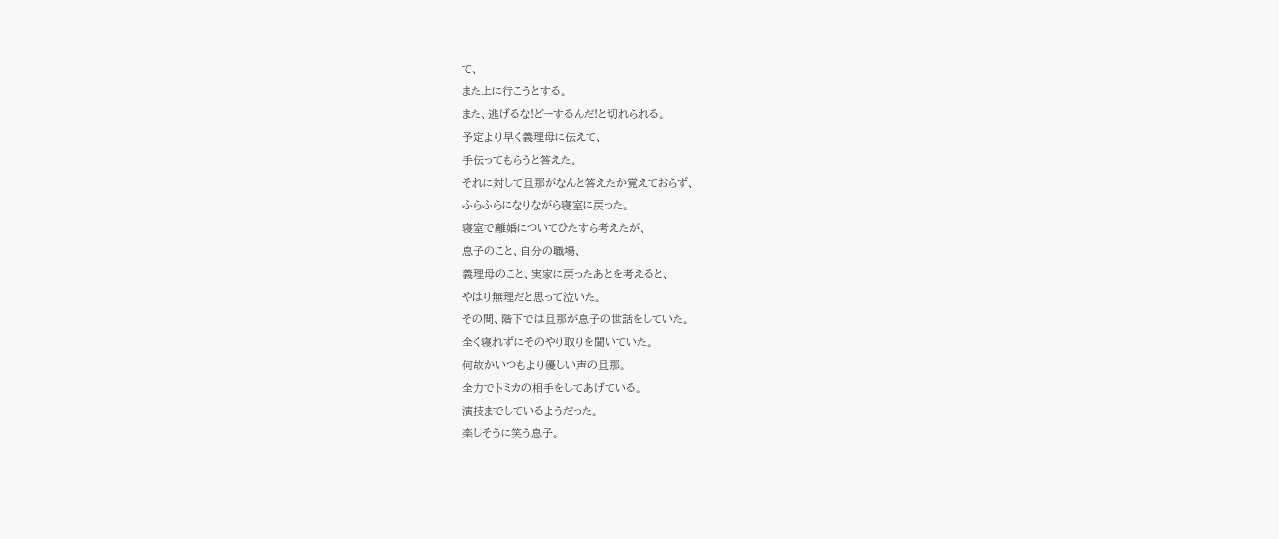て、
また上に行こうとする。
また、逃げるな!どーするんだ!と切れられる。
予定より早く義理母に伝えて、
手伝ってもらうと答えた。
それに対して旦那がなんと答えたか覚えておらず、
ふらふらになりながら寝室に戻った。
寝室で離婚についてひたすら考えたが、
息子のこと、自分の職場、
義理母のこと、実家に戻ったあとを考えると、
やはり無理だと思って泣いた。
その間、階下では旦那が息子の世話をしていた。
全く寝れずにそのやり取りを聞いていた。
何故かいつもより優しい声の旦那。
全力でトミカの相手をしてあげている。
演技までしているようだった。
楽しそうに笑う息子。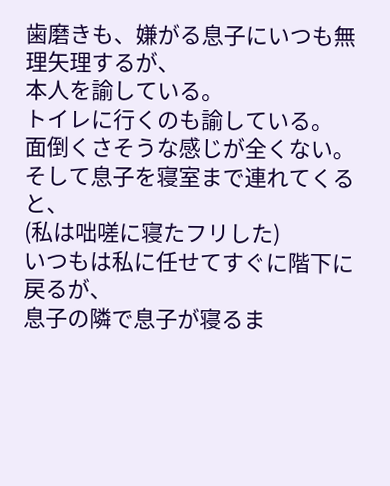歯磨きも、嫌がる息子にいつも無理矢理するが、
本人を諭している。
トイレに行くのも諭している。
面倒くさそうな感じが全くない。
そして息子を寝室まで連れてくると、
(私は咄嗟に寝たフリした)
いつもは私に任せてすぐに階下に戻るが、
息子の隣で息子が寝るま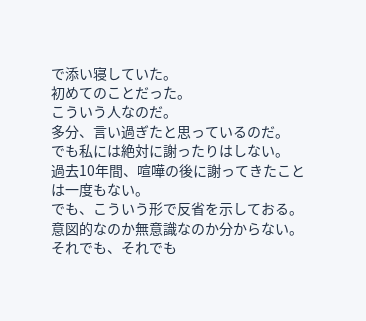で添い寝していた。
初めてのことだった。
こういう人なのだ。
多分、言い過ぎたと思っているのだ。
でも私には絶対に謝ったりはしない。
過去10年間、喧嘩の後に謝ってきたことは一度もない。
でも、こういう形で反省を示しておる。
意図的なのか無意識なのか分からない。
それでも、それでも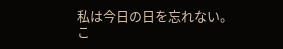私は今日の日を忘れない。
こ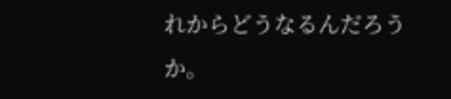れからどうなるんだろうか。